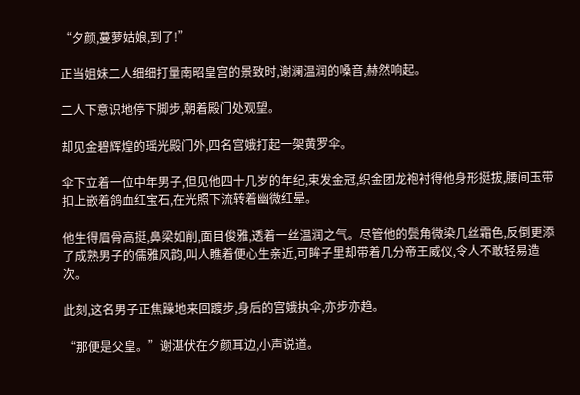“夕颜,蔓萝姑娘,到了!”

正当姐妹二人细细打量南昭皇宫的景致时,谢澜温润的嗓音,赫然响起。

二人下意识地停下脚步,朝着殿门处观望。

却见金碧辉煌的瑶光殿门外,四名宫娥打起一架黄罗伞。

伞下立着一位中年男子,但见他四十几岁的年纪,束发金冠,织金团龙袍衬得他身形挺拔,腰间玉带扣上嵌着鸽血红宝石,在光照下流转着幽微红晕。

他生得眉骨高挺,鼻梁如削,面目俊雅,透着一丝温润之气。尽管他的鬓角微染几丝霜色,反倒更添了成熟男子的儒雅风韵,叫人瞧着便心生亲近,可眸子里却带着几分帝王威仪,令人不敢轻易造次。

此刻,这名男子正焦躁地来回踱步,身后的宫娥执伞,亦步亦趋。

“那便是父皇。”谢湛伏在夕颜耳边,小声说道。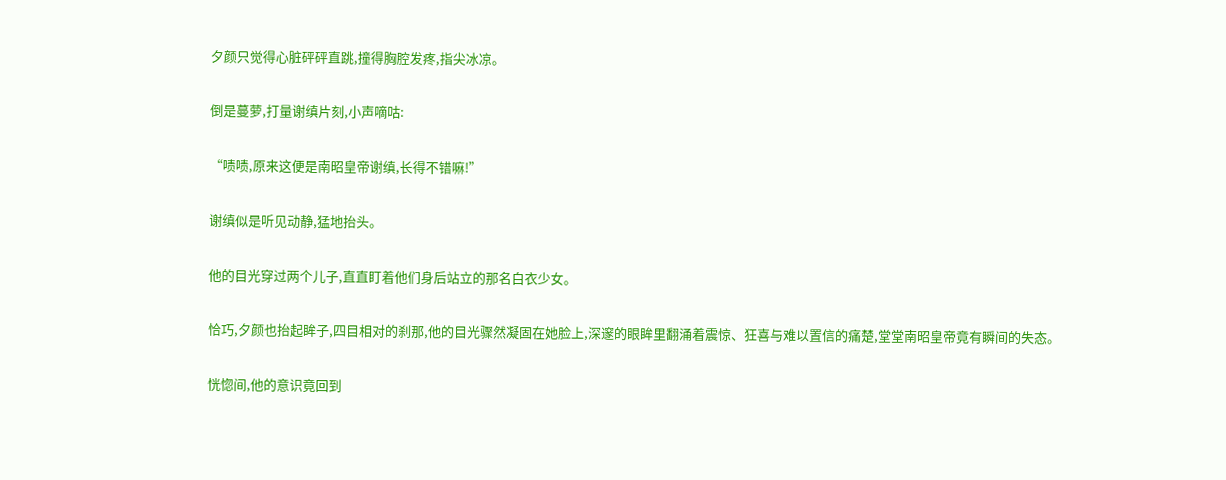夕颜只觉得心脏砰砰直跳,撞得胸腔发疼,指尖冰凉。

倒是蔓萝,打量谢缜片刻,小声嘀咕:

“啧啧,原来这便是南昭皇帝谢缜,长得不错嘛!”

谢缜似是听见动静,猛地抬头。

他的目光穿过两个儿子,直直盯着他们身后站立的那名白衣少女。

恰巧,夕颜也抬起眸子,四目相对的刹那,他的目光骤然凝固在她脸上,深邃的眼眸里翻涌着震惊、狂喜与难以置信的痛楚,堂堂南昭皇帝竟有瞬间的失态。

恍惚间,他的意识竟回到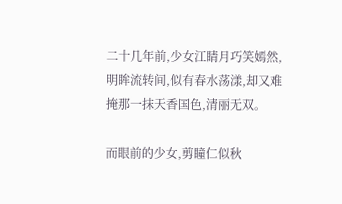二十几年前,少女江睛月巧笑嫣然,明眸流转间,似有春水荡漾,却又难掩那一抹天香国色,清丽无双。

而眼前的少女,剪瞳仁似秋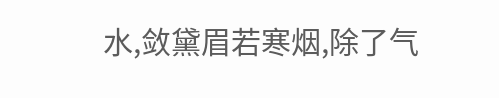水,敛黛眉若寒烟,除了气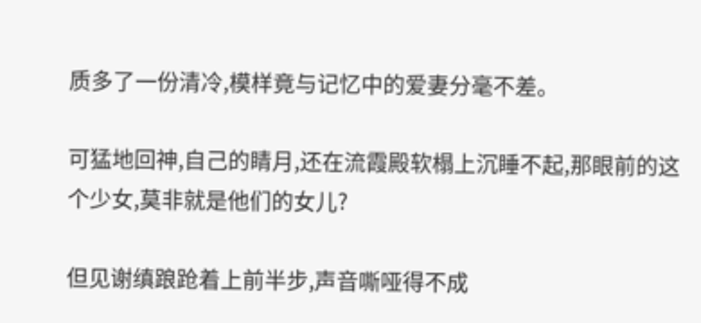质多了一份清冷,模样竟与记忆中的爱妻分毫不差。

可猛地回神,自己的睛月,还在流霞殿软榻上沉睡不起,那眼前的这个少女,莫非就是他们的女儿?

但见谢缜踉跄着上前半步,声音嘶哑得不成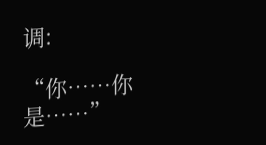调:

“你……你是……”